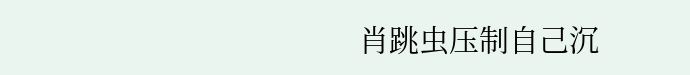肖跳虫压制自己沉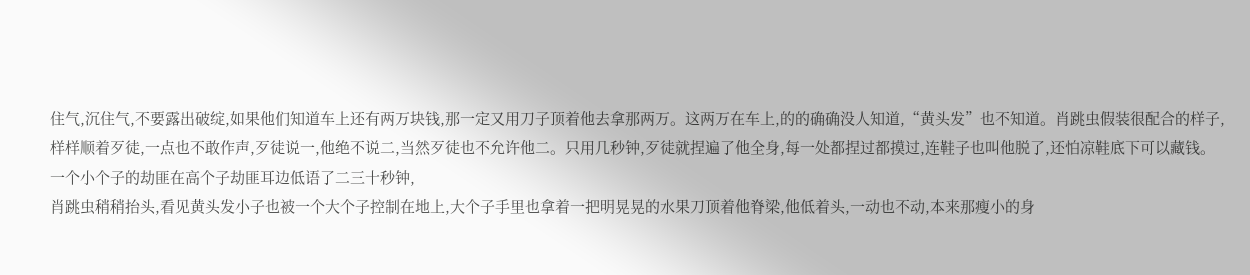住气,沉住气,不要露出破绽,如果他们知道车上还有两万块钱,那一定又用刀子顶着他去拿那两万。这两万在车上,的的确确没人知道,“黄头发”也不知道。肖跳虫假装很配合的样子,样样顺着歹徒,一点也不敢作声,歹徒说一,他绝不说二,当然歹徒也不允许他二。只用几秒钟,歹徒就捏遍了他全身,每一处都捏过都摸过,连鞋子也叫他脱了,还怕凉鞋底下可以藏钱。
一个小个子的劫匪在高个子劫匪耳边低语了二三十秒钟,
肖跳虫稍稍抬头,看见黄头发小子也被一个大个子控制在地上,大个子手里也拿着一把明晃晃的水果刀顶着他脊梁,他低着头,一动也不动,本来那瘦小的身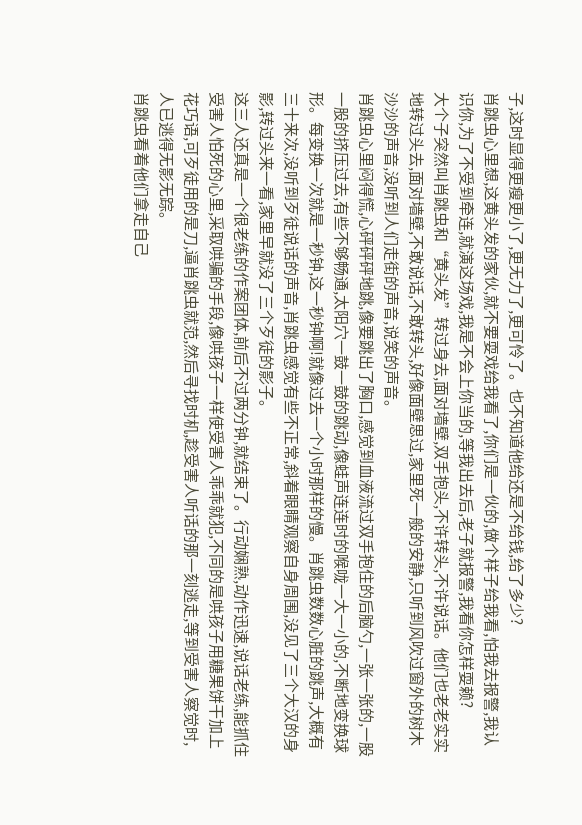子,这时显得更瘦更小了,更无力了,更可怜了。也不知道他给还是不给钱,给了多少?
肖跳虫心里想,这黄头发的家伙,就不要耍戏给我看了,你们是一伙的,做个样子给我看,怕我去报警,我认识你,为了不受到牵连,就演这场戏,我是不会上你当的,等我出去后,老子就报警,我看你怎样耍赖?
大个子突然叫肖跳虫和“黄头发”转过身去,面对墙壁,双手抱头,不许转头,不许说话。他们也老老实实地转过头去,面对墙壁,不敢说话,不敢转头,好像面壁思过,家里死一般的安静,只听到风吹过窗外的树木沙沙的声音,没听到人们走街的声音,说笑的声音。
肖跳虫心里闷得慌,心砰砰砰地跳,像要跳出了胸口,感觉到血液流过双手抱住的后脑勺,一张一张的,一股一股的挤压过去,有些不够畅通,太阳穴一鼓一鼓的跳动,像蛙声连连时的喉咙一大一小的,不断地变换球形。每变换一次就是一秒钟,这一秒钟啊!就像过去一个小时那样的慢。肖跳虫数数心脏的跳声,大概有三十来次,没听到歹徒说话的声音,肖跳虫感觉有些不正常,斜着眼睛观察自身周围,没见了三个大汉的身影,转过头来一看,家里早就没了三个歹徒的影子。
这三人还真是一个很老练的作案团体,前后不过两分钟,就结束了。行动娴熟,动作迅速,说话老练,能抓住受害人怕死的心里,采取哄骗的手段,像哄孩子一样使受害人乖乖就犯,不同的是哄孩子用糖果饼干加上花巧语,可歹徒用的是刀,逼肖跳虫就范,然后寻找时机,趁受害人听话的那一刻逃走,等到受害人察觉时,人已逃得无影无踪。
肖跳虫看着他们拿走自己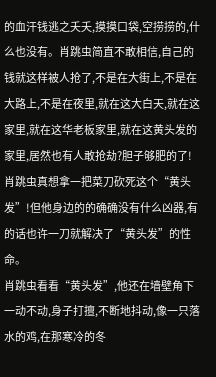的血汗钱逃之夭夭,摸摸口袋,空捞捞的,什么也没有。肖跳虫简直不敢相信,自己的钱就这样被人抢了,不是在大街上,不是在大路上,不是在夜里,就在这大白天,就在这家里,就在这华老板家里,就在这黄头发的家里,居然也有人敢抢劫?胆子够肥的了!肖跳虫真想拿一把菜刀砍死这个“黄头发”!但他身边的的确确没有什么凶器,有的话也许一刀就解决了“黄头发”的性命。
肖跳虫看看“黄头发”,他还在墙壁角下一动不动,身子打擅,不断地抖动,像一只落水的鸡,在那寒冷的冬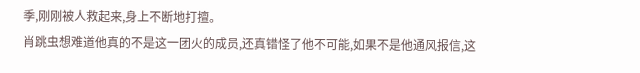季,刚刚被人救起来,身上不断地打擅。
肖跳虫想难道他真的不是这一团火的成员,还真错怪了他不可能,如果不是他通风报信,这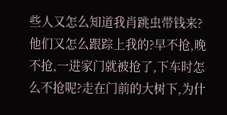些人又怎么知道我肖跳虫带钱来?他们又怎么跟踪上我的?早不抢,晚不抢,一进家门就被抢了,下车时怎么不抢呢?走在门前的大树下,为什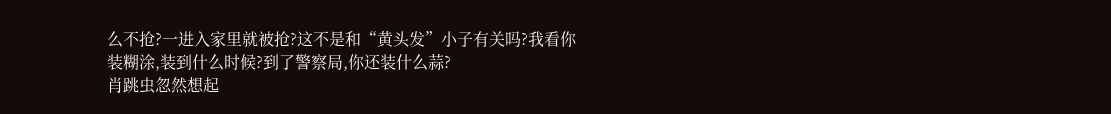么不抢?一进入家里就被抢?这不是和“黄头发”小子有关吗?我看你装糊涂,装到什么时候?到了警察局,你还装什么蒜?
肖跳虫忽然想起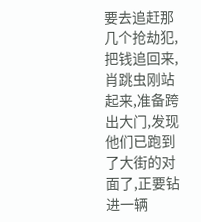要去追赶那几个抢劫犯,把钱追回来,肖跳虫刚站起来,准备跨出大门,发现他们已跑到了大街的对面了,正要钻进一辆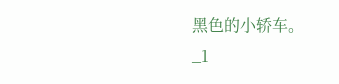黑色的小轿车。
_1